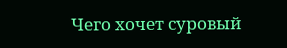Чего хочет суровый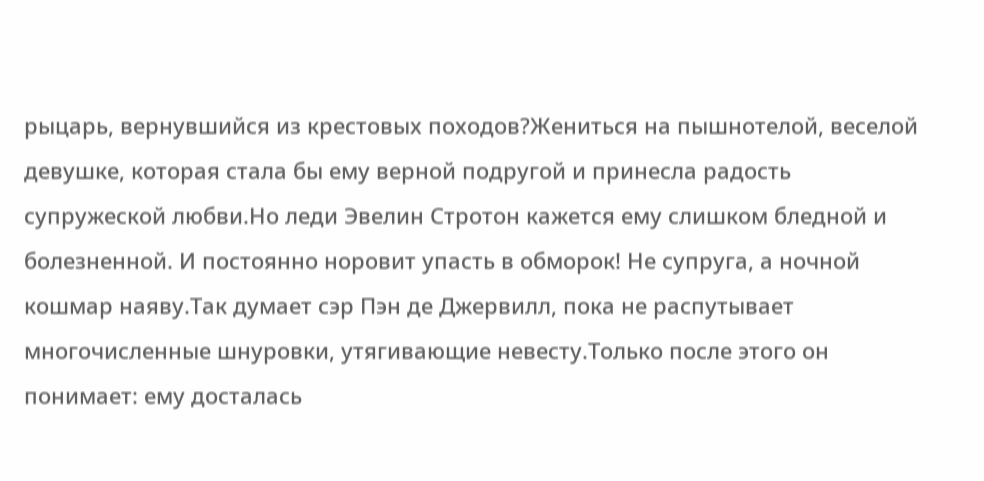рыцарь, вернувшийся из крестовых походов?Жениться на пышнотелой, веселой девушке, которая стала бы ему верной подругой и принесла радость супружеской любви.Но леди Эвелин Стротон кажется ему слишком бледной и болезненной. И постоянно норовит упасть в обморок! Не супруга, а ночной кошмар наяву.Так думает сэр Пэн де Джервилл, пока не распутывает многочисленные шнуровки, утягивающие невесту.Только после этого он понимает: ему досталась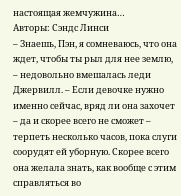настоящая жемчужина…
Авторы: Сэндс Линси
– Знаешь, Пэн, я сомневаюсь, что она ждет, чтобы ты рыл для нее землю, – недовольно вмешалась леди Джервилл. – Если девочке нужно именно сейчас, вряд ли она захочет – да и скорее всего не сможет – терпеть несколько часов, пока слуги соорудят ей уборную. Скорее всего она желала знать, как вообще с этим справляться во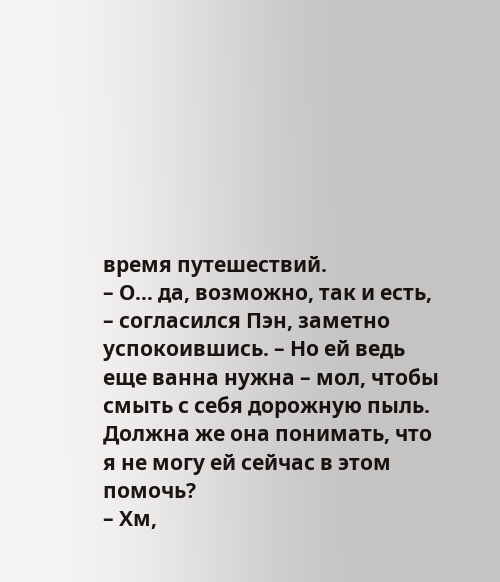время путешествий.
– О… да, возможно, так и есть, – согласился Пэн, заметно успокоившись. – Но ей ведь еще ванна нужна – мол, чтобы смыть с себя дорожную пыль. Должна же она понимать, что я не могу ей сейчас в этом помочь?
– Хм,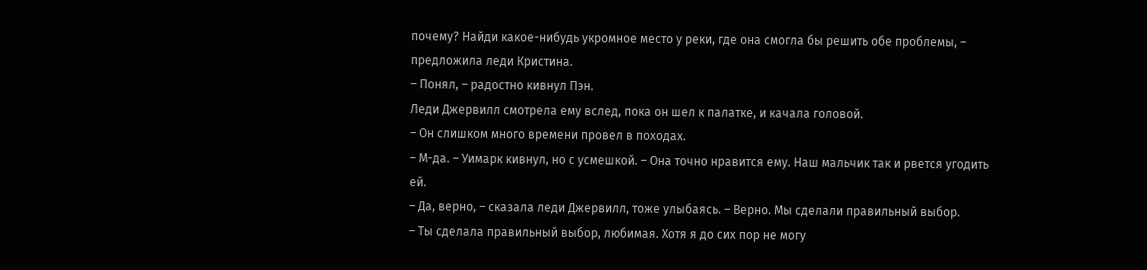почему? Найди какое-нибудь укромное место у реки, где она смогла бы решить обе проблемы, – предложила леди Кристина.
– Понял, – радостно кивнул Пэн.
Леди Джервилл смотрела ему вслед, пока он шел к палатке, и качала головой.
– Он слишком много времени провел в походах.
– М-да. – Уимарк кивнул, но с усмешкой. – Она точно нравится ему. Наш мальчик так и рвется угодить ей.
– Да, верно, – сказала леди Джервилл, тоже улыбаясь. – Верно. Мы сделали правильный выбор.
– Ты сделала правильный выбор, любимая. Хотя я до сих пор не могу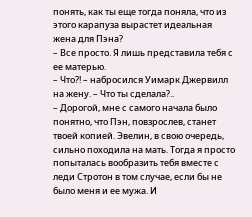понять, как ты еще тогда поняла, что из этого карапуза вырастет идеальная жена для Пэна?
– Все просто. Я лишь представила тебя с ее матерью.
– Что?! – набросился Уимарк Джервилл на жену. – Что ты сделала?..
– Дорогой, мне с самого начала было понятно, что Пэн, повзрослев, станет твоей копией. Эвелин, в свою очередь, сильно походила на мать. Тогда я просто попыталась вообразить тебя вместе с леди Стротон в том случае, если бы не было меня и ее мужа. И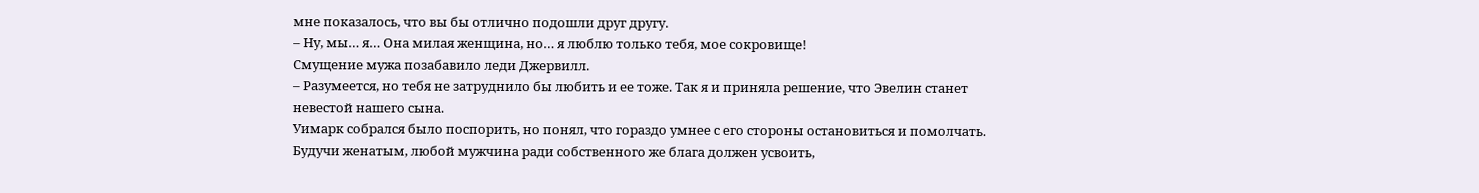мне показалось, что вы бы отлично подошли друг другу.
– Ну, мы… я… Она милая женщина, но… я люблю только тебя, мое сокровище!
Смущение мужа позабавило леди Джервилл.
– Разумеется, но тебя не затруднило бы любить и ее тоже. Так я и приняла решение, что Эвелин станет невестой нашего сына.
Уимарк собрался было поспорить, но понял, что гораздо умнее с его стороны остановиться и помолчать. Будучи женатым, любой мужчина ради собственного же блага должен усвоить,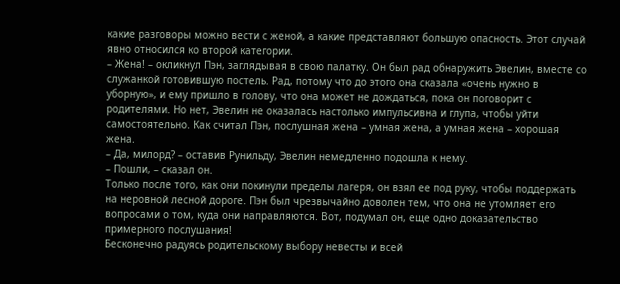какие разговоры можно вести с женой, а какие представляют большую опасность. Этот случай явно относился ко второй категории.
– Жена! – окликнул Пэн, заглядывая в свою палатку. Он был рад обнаружить Эвелин, вместе со служанкой готовившую постель. Рад, потому что до этого она сказала «очень нужно в уборную», и ему пришло в голову, что она может не дождаться, пока он поговорит с родителями. Но нет, Эвелин не оказалась настолько импульсивна и глупа, чтобы уйти самостоятельно. Как считал Пэн, послушная жена – умная жена, а умная жена – хорошая жена.
– Да, милорд? – оставив Рунильду, Эвелин немедленно подошла к нему.
– Пошли, – сказал он.
Только после того, как они покинули пределы лагеря, он взял ее под руку, чтобы поддержать на неровной лесной дороге. Пэн был чрезвычайно доволен тем, что она не утомляет его вопросами о том, куда они направляются. Вот, подумал он, еще одно доказательство примерного послушания!
Бесконечно радуясь родительскому выбору невесты и всей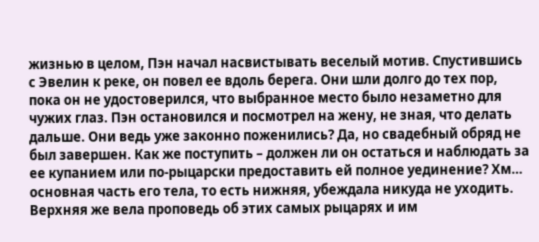жизнью в целом, Пэн начал насвистывать веселый мотив. Спустившись с Эвелин к реке, он повел ее вдоль берега. Они шли долго до тех пор, пока он не удостоверился, что выбранное место было незаметно для чужих глаз. Пэн остановился и посмотрел на жену, не зная, что делать дальше. Они ведь уже законно поженились? Да, но свадебный обряд не был завершен. Как же поступить – должен ли он остаться и наблюдать за ее купанием или по-рыцарски предоставить ей полное уединение? Хм… основная часть его тела, то есть нижняя, убеждала никуда не уходить. Верхняя же вела проповедь об этих самых рыцарях и им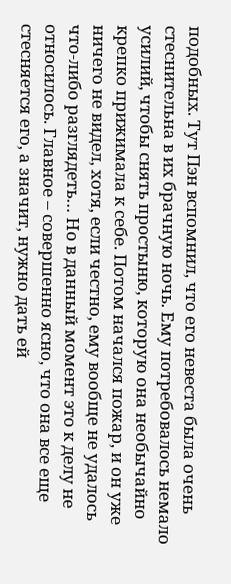подобных. Тут Пэн вспомнил, что его невеста была очень стеснительна в их брачную ночь. Ему потребовалось немало усилий, чтобы снять простыню, которую она необычайно крепко прижимала к себе. Потом начался пожар, и он уже ничего не видел, хотя, если честно, ему вообще не удалось что-либо разглядеть… Но в данный момент это к делу не относилось. Главное – совершенно ясно, что она все еще стесняется его, а значит, нужно дать ей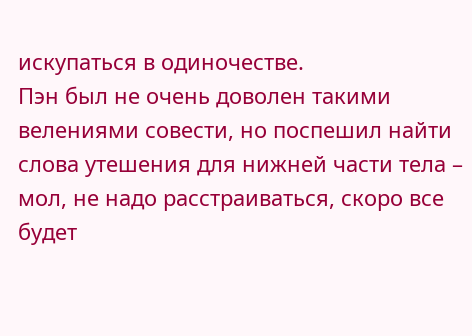искупаться в одиночестве.
Пэн был не очень доволен такими велениями совести, но поспешил найти слова утешения для нижней части тела – мол, не надо расстраиваться, скоро все будет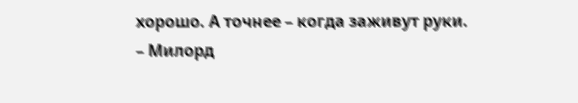хорошо. А точнее – когда заживут руки.
– Милорд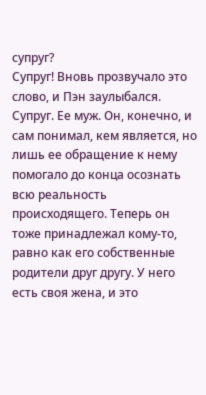супруг?
Супруг! Вновь прозвучало это слово, и Пэн заулыбался. Супруг. Ее муж. Он, конечно, и сам понимал, кем является, но лишь ее обращение к нему помогало до конца осознать всю реальность происходящего. Теперь он тоже принадлежал кому-то, равно как его собственные родители друг другу. У него есть своя жена, и это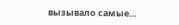вызывало самые…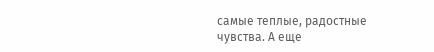самые теплые, радостные чувства. А еще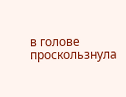в голове проскользнула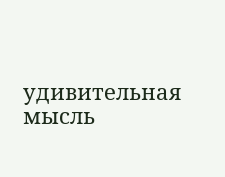удивительная мысль